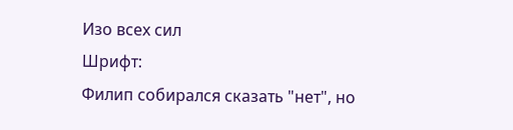Изо всех сил
Шрифт:
Филип собирался сказать "нет", но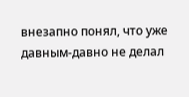внезапно понял, что уже давным-давно не делал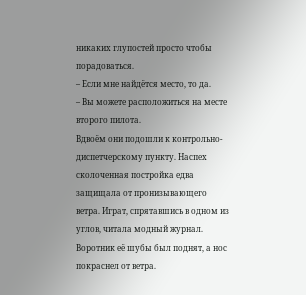никаких глупостей просто чтобы порадоваться.
– Если мне найдётся место, то да.
– Вы можете расположиться на месте второго пилота.
Вдвоём они подошли к контрольно-диспетчерскому пункту. Наспех сколоченная постройка едва защищала от пронизывающего ветра. Играт, спрятавшись в одном из углов, читала модный журнал. Воротник её шубы был поднят, а нос покраснел от ветра.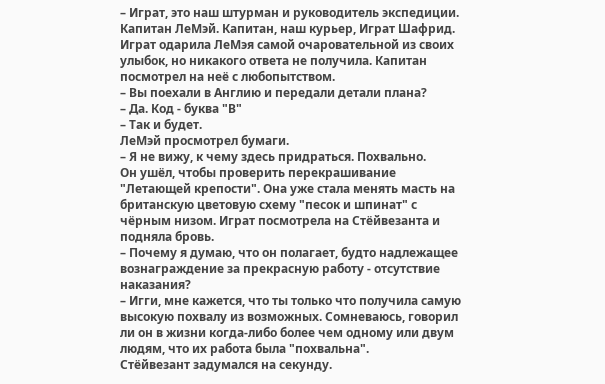– Играт, это наш штурман и руководитель экспедиции. Капитан ЛеМэй. Капитан, наш курьер, Играт Шафрид.
Играт одарила ЛеМэя самой очаровательной из своих улыбок, но никакого ответа не получила. Капитан посмотрел на неё с любопытством.
– Вы поехали в Англию и передали детали плана?
– Да. Код - буква "В"
– Так и будет.
ЛеМэй просмотрел бумаги.
– Я не вижу, к чему здесь придраться. Похвально.
Он ушёл, чтобы проверить перекрашивание "Летающей крепости". Она уже стала менять масть на британскую цветовую схему "песок и шпинат" с чёрным низом. Играт посмотрела на Стёйвезанта и подняла бровь.
– Почему я думаю, что он полагает, будто надлежащее вознаграждение за прекрасную работу - отсутствие наказания?
– Игги, мне кажется, что ты только что получила самую высокую похвалу из возможных. Сомневаюсь, говорил ли он в жизни когда-либо более чем одному или двум людям, что их работа была "похвальна".
Стёйвезант задумался на секунду.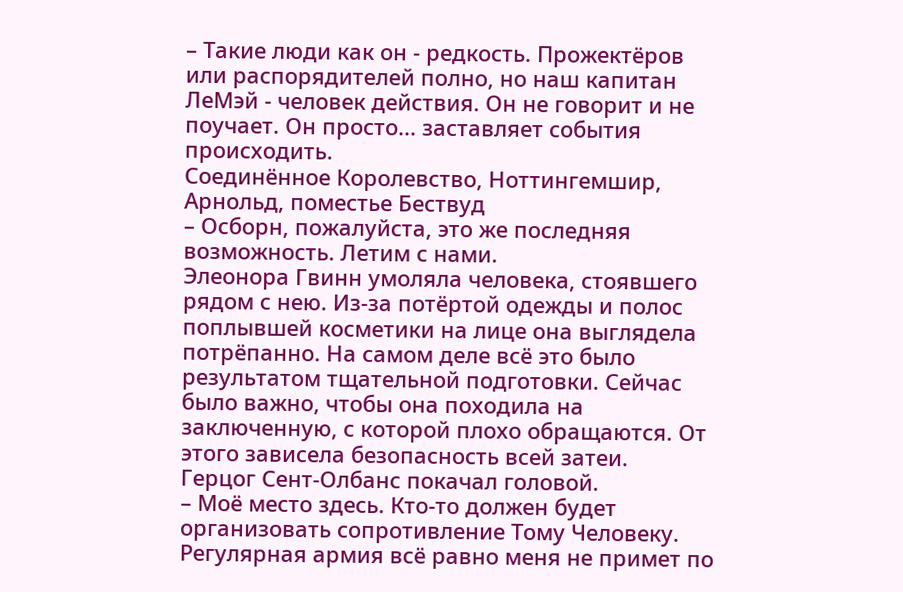– Такие люди как он - редкость. Прожектёров или распорядителей полно, но наш капитан ЛеМэй - человек действия. Он не говорит и не поучает. Он просто... заставляет события происходить.
Соединённое Королевство, Ноттингемшир, Арнольд, поместье Бествуд
– Осборн, пожалуйста, это же последняя возможность. Летим с нами.
Элеонора Гвинн умоляла человека, стоявшего рядом с нею. Из-за потёртой одежды и полос поплывшей косметики на лице она выглядела потрёпанно. На самом деле всё это было результатом тщательной подготовки. Сейчас было важно, чтобы она походила на заключенную, с которой плохо обращаются. От этого зависела безопасность всей затеи.
Герцог Сент-Олбанс покачал головой.
– Моё место здесь. Кто-то должен будет организовать сопротивление Тому Человеку. Регулярная армия всё равно меня не примет по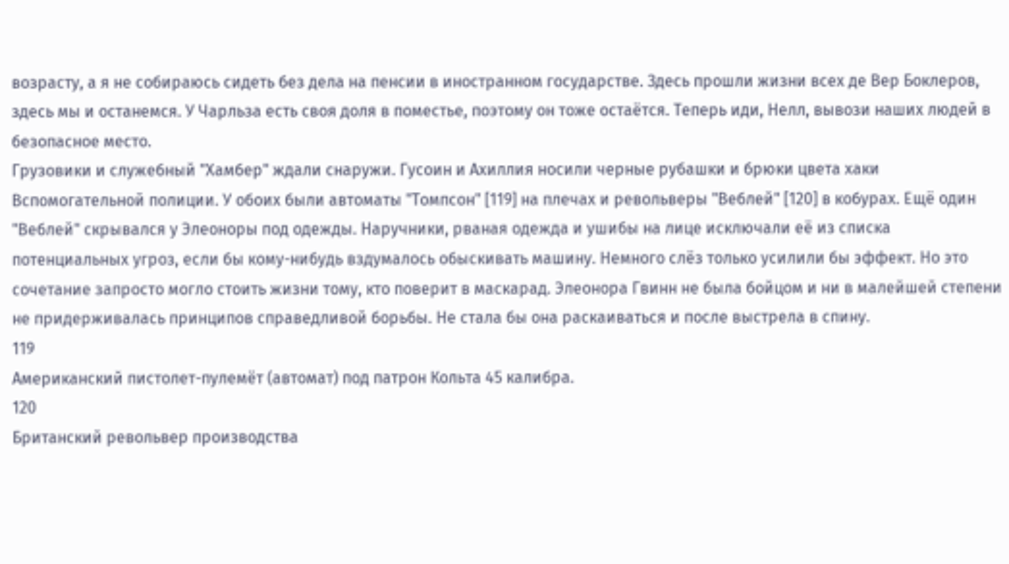возрасту, а я не собираюсь сидеть без дела на пенсии в иностранном государстве. Здесь прошли жизни всех де Вер Боклеров, здесь мы и останемся. У Чарльза есть своя доля в поместье, поэтому он тоже остаётся. Теперь иди, Нелл, вывози наших людей в безопасное место.
Грузовики и служебный "Хамбер" ждали снаружи. Гусоин и Ахиллия носили черные рубашки и брюки цвета хаки Вспомогательной полиции. У обоих были автоматы "Томпсон" [119] на плечах и револьверы "Веблей" [120] в кобурах. Ещё один "Веблей" скрывался у Элеоноры под одежды. Наручники, рваная одежда и ушибы на лице исключали её из списка потенциальных угроз, если бы кому-нибудь вздумалось обыскивать машину. Немного слёз только усилили бы эффект. Но это сочетание запросто могло стоить жизни тому, кто поверит в маскарад. Элеонора Гвинн не была бойцом и ни в малейшей степени не придерживалась принципов справедливой борьбы. Не стала бы она раскаиваться и после выстрела в спину.
119
Американский пистолет-пулемёт (автомат) под патрон Кольта 45 калибра.
120
Британский револьвер производства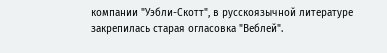компании "Уэбли-Скотт", в русскоязычной литературе закрепилась старая огласовка "Веблей".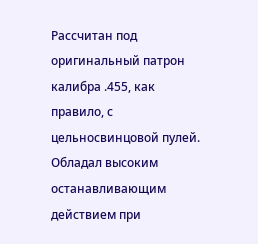Рассчитан под оригинальный патрон калибра .455, как правило, с цельносвинцовой пулей. Обладал высоким останавливающим действием при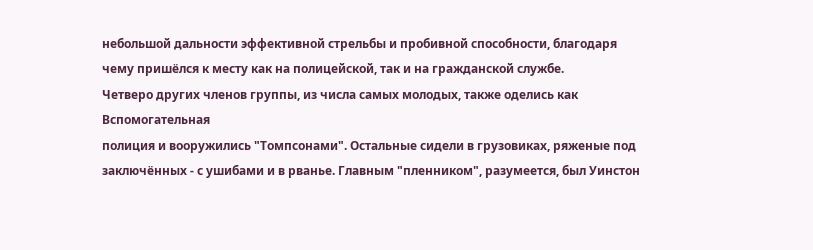небольшой дальности эффективной стрельбы и пробивной способности, благодаря чему пришёлся к месту как на полицейской, так и на гражданской службе.
Четверо других членов группы, из числа самых молодых, также оделись как Вспомогательная
полиция и вооружились "Томпсонами". Остальные сидели в грузовиках, ряженые под заключённых - с ушибами и в рванье. Главным "пленником", разумеется, был Уинстон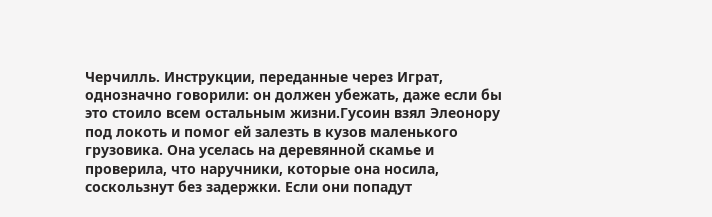Черчилль. Инструкции, переданные через Играт, однозначно говорили: он должен убежать, даже если бы это стоило всем остальным жизни.Гусоин взял Элеонору под локоть и помог ей залезть в кузов маленького грузовика. Она уселась на деревянной скамье и проверила, что наручники, которые она носила, соскользнут без задержки. Если они попадут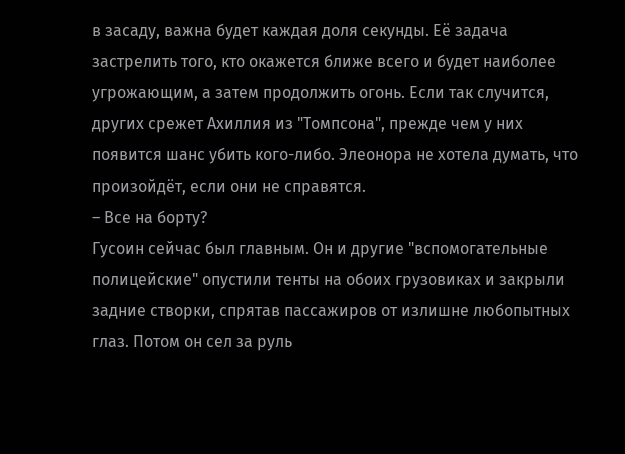в засаду, важна будет каждая доля секунды. Её задача застрелить того, кто окажется ближе всего и будет наиболее угрожающим, а затем продолжить огонь. Если так случится, других срежет Ахиллия из "Томпсона", прежде чем у них появится шанс убить кого-либо. Элеонора не хотела думать, что произойдёт, если они не справятся.
– Все на борту?
Гусоин сейчас был главным. Он и другие "вспомогательные полицейские" опустили тенты на обоих грузовиках и закрыли задние створки, спрятав пассажиров от излишне любопытных глаз. Потом он сел за руль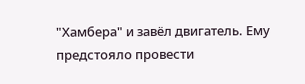"Хамбера" и завёл двигатель. Ему предстояло провести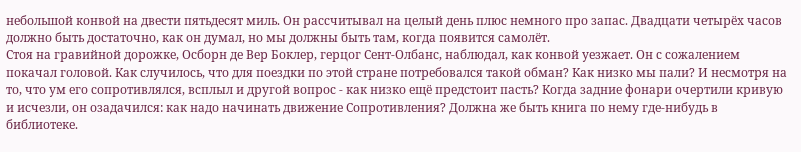небольшой конвой на двести пятьдесят миль. Он рассчитывал на целый день плюс немного про запас. Двадцати четырёх часов должно быть достаточно, как он думал, но мы должны быть там, когда появится самолёт.
Стоя на гравийной дорожке, Осборн де Вер Боклер, герцог Сент-Олбанс, наблюдал, как конвой уезжает. Он с сожалением покачал головой. Как случилось, что для поездки по этой стране потребовался такой обман? Как низко мы пали? И несмотря на то, что ум его сопротивлялся, всплыл и другой вопрос - как низко ещё предстоит пасть? Когда задние фонари очертили кривую и исчезли, он озадачился: как надо начинать движение Сопротивления? Должна же быть книга по нему где-нибудь в библиотеке.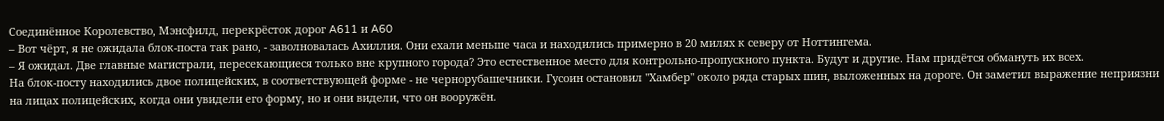Соединённое Королевство, Мэнсфилд, перекрёсток дорог A611 и A60
– Вот чёрт, я не ожидала блок-поста так рано, - заволновалась Ахиллия. Они ехали меньше часа и находились примерно в 20 милях к северу от Ноттингема.
– Я ожидал. Две главные магистрали, пересекающиеся только вне крупного города? Это естественное место для контрольно-пропускного пункта. Будут и другие. Нам придётся обмануть их всех.
На блок-посту находились двое полицейских, в соответствующей форме - не чернорубашечники. Гусоин остановил "Хамбер" около ряда старых шин, выложенных на дороге. Он заметил выражение неприязни на лицах полицейских, когда они увидели его форму, но и они видели, что он вооружён.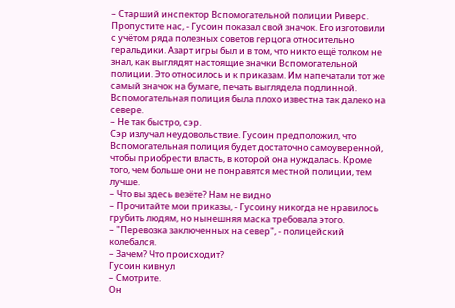– Старший инспектор Вспомогательной полиции Риверс. Пропустите нас, - Гусоин показал свой значок. Его изготовили с учётом ряда полезных советов герцога относительно геральдики. Азарт игры был и в том, что никто ещё толком не знал, как выглядят настоящие значки Вспомогательной полиции. Это относилось и к приказам. Им напечатали тот же самый значок на бумаге, печать выглядела подлинной. Вспомогательная полиция была плохо известна так далеко на севере.
– Не так быстро, сэр.
Сэр излучал неудовольствие. Гусоин предположил, что Вспомогательная полиция будет достаточно самоуверенной, чтобы приобрести власть, в которой она нуждалась. Кроме того, чем больше они не понравятся местной полиции, тем лучше.
– Что вы здесь везёте? Нам не видно
– Прочитайте мои приказы, - Гусоину никогда не нравилось грубить людям, но нынешняя маска требовала этого.
– "Перевозка заключенных на север", - полицейский колебался.
– Зачем? Что происходит?
Гусоин кивнул
– Смотрите.
Он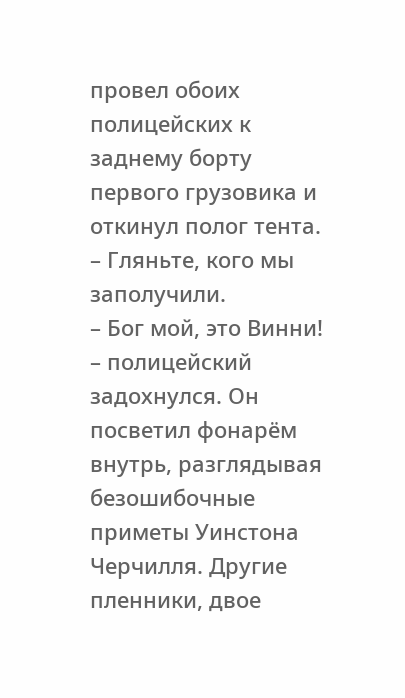провел обоих полицейских к заднему борту первого грузовика и откинул полог тента.
– Гляньте, кого мы заполучили.
– Бог мой, это Винни!
– полицейский задохнулся. Он посветил фонарём внутрь, разглядывая безошибочные приметы Уинстона Черчилля. Другие пленники, двое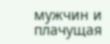мужчин и плачущая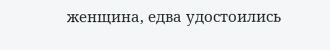женщина, едва удостоились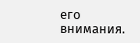его внимания.